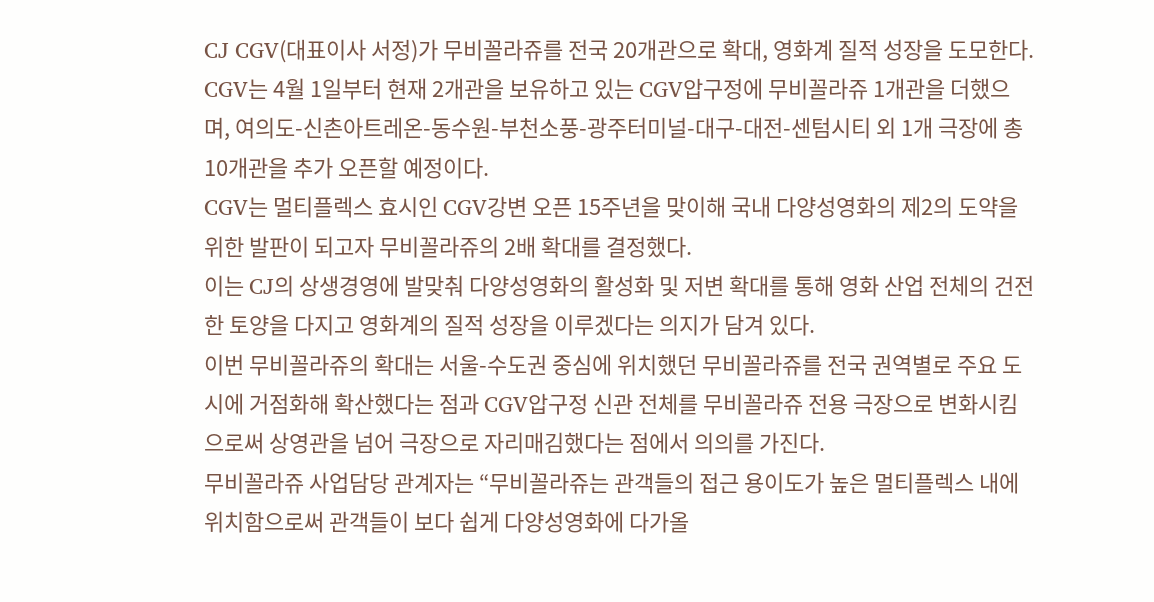CJ CGV(대표이사 서정)가 무비꼴라쥬를 전국 20개관으로 확대, 영화계 질적 성장을 도모한다.
CGV는 4월 1일부터 현재 2개관을 보유하고 있는 CGV압구정에 무비꼴라쥬 1개관을 더했으며, 여의도-신촌아트레온-동수원-부천소풍-광주터미널-대구-대전-센텀시티 외 1개 극장에 총 10개관을 추가 오픈할 예정이다.
CGV는 멀티플렉스 효시인 CGV강변 오픈 15주년을 맞이해 국내 다양성영화의 제2의 도약을 위한 발판이 되고자 무비꼴라쥬의 2배 확대를 결정했다.
이는 CJ의 상생경영에 발맞춰 다양성영화의 활성화 및 저변 확대를 통해 영화 산업 전체의 건전한 토양을 다지고 영화계의 질적 성장을 이루겠다는 의지가 담겨 있다.
이번 무비꼴라쥬의 확대는 서울-수도권 중심에 위치했던 무비꼴라쥬를 전국 권역별로 주요 도시에 거점화해 확산했다는 점과 CGV압구정 신관 전체를 무비꼴라쥬 전용 극장으로 변화시킴으로써 상영관을 넘어 극장으로 자리매김했다는 점에서 의의를 가진다.
무비꼴라쥬 사업담당 관계자는 “무비꼴라쥬는 관객들의 접근 용이도가 높은 멀티플렉스 내에 위치함으로써 관객들이 보다 쉽게 다양성영화에 다가올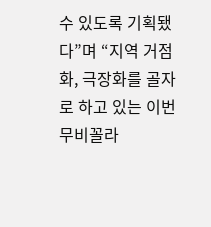수 있도록 기획됐다”며 “지역 거점화, 극장화를 골자로 하고 있는 이번 무비꼴라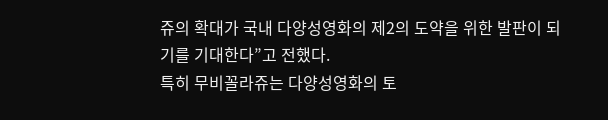쥬의 확대가 국내 다양성영화의 제2의 도약을 위한 발판이 되기를 기대한다”고 전했다.
특히 무비꼴라쥬는 다양성영화의 토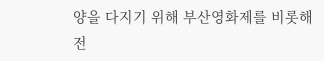양을 다지기 위해 부산영화제를 비롯해 전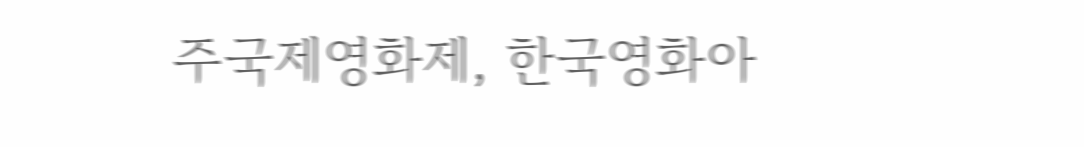주국제영화제, 한국영화아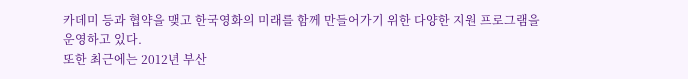카데미 등과 협약을 맺고 한국영화의 미래를 함께 만들어가기 위한 다양한 지원 프로그램을 운영하고 있다.
또한 최근에는 2012년 부산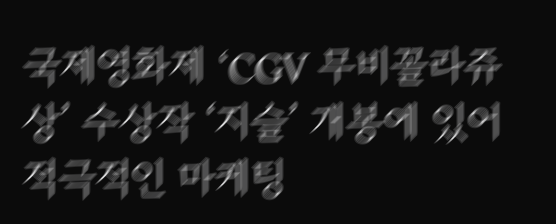국제영화제 ‘CGV 무비꼴라쥬상’ 수상작 ‘지슬’ 개봉에 있어 적극적인 마케팅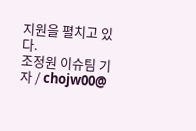지원을 펼치고 있다.
조정원 이슈팀 기자 / chojw00@